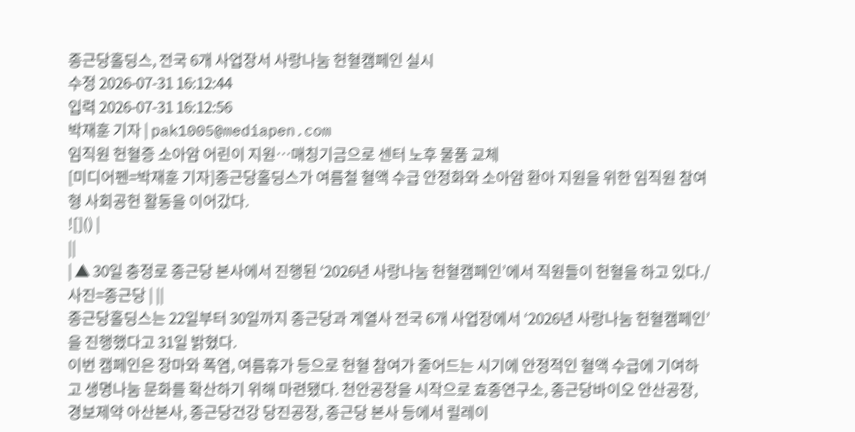종근당홀딩스, 전국 6개 사업장서 사랑나눔 헌혈캠페인 실시
수정 2026-07-31 16:12:44
입력 2026-07-31 16:12:56
박재훈 기자 | pak1005@mediapen.com
임직원 헌혈증 소아암 어린이 지원…매칭기금으로 센터 노후 물품 교체
[미디어펜=박재훈 기자]종근당홀딩스가 여름철 혈액 수급 안정화와 소아암 환아 지원을 위한 임직원 참여형 사회공헌 활동을 이어갔다.
![]() |
||
| ▲ 30일 충정로 종근당 본사에서 진행된 ‘2026년 사랑나눔 헌혈캠페인’에서 직원들이 헌혈을 하고 있다./사진=종근당 | ||
종근당홀딩스는 22일부터 30일까지 종근당과 계열사 전국 6개 사업장에서 ‘2026년 사랑나눔 헌혈캠페인’을 진행했다고 31일 밝혔다.
이번 캠페인은 장마와 폭염, 여름휴가 등으로 헌혈 참여가 줄어드는 시기에 안정적인 혈액 수급에 기여하고 생명나눔 문화를 확산하기 위해 마련됐다. 천안공장을 시작으로 효종연구소, 종근당바이오 안산공장, 경보제약 아산본사, 종근당건강 당진공장, 종근당 본사 등에서 릴레이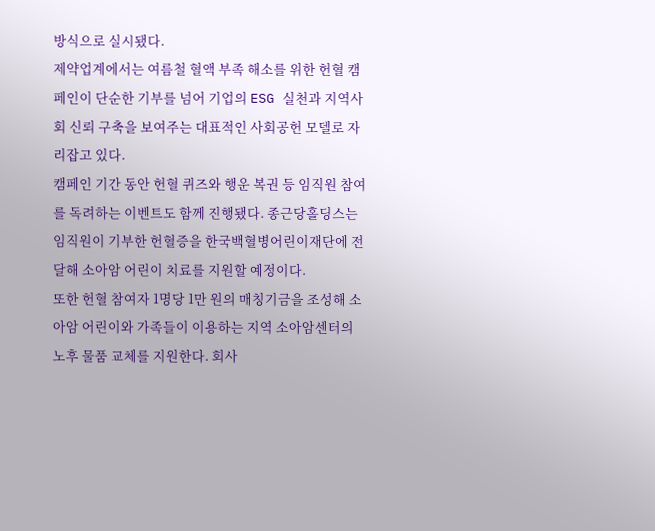방식으로 실시됐다.
제약업계에서는 여름철 혈액 부족 해소를 위한 헌혈 캠페인이 단순한 기부를 넘어 기업의 ESG 실천과 지역사회 신뢰 구축을 보여주는 대표적인 사회공헌 모델로 자리잡고 있다.
캠페인 기간 동안 헌혈 퀴즈와 행운 복권 등 임직원 참여를 독려하는 이벤트도 함께 진행됐다. 종근당홀딩스는 임직원이 기부한 헌혈증을 한국백혈병어린이재단에 전달해 소아암 어린이 치료를 지원할 예정이다.
또한 헌혈 참여자 1명당 1만 원의 매칭기금을 조성해 소아암 어린이와 가족들이 이용하는 지역 소아암센터의 노후 물품 교체를 지원한다. 회사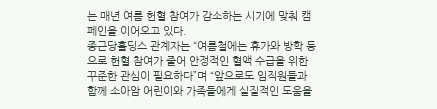는 매년 여름 헌혈 참여가 감소하는 시기에 맞춰 캠페인을 이어오고 있다.
종근당홀딩스 관계자는 “여름철에는 휴가와 방학 등으로 헌혈 참여가 줄어 안정적인 혈액 수급을 위한 꾸준한 관심이 필요하다”며 “앞으로도 임직원들과 함께 소아암 어린이와 가족들에게 실질적인 도움을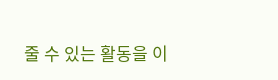줄 수 있는 활동을 이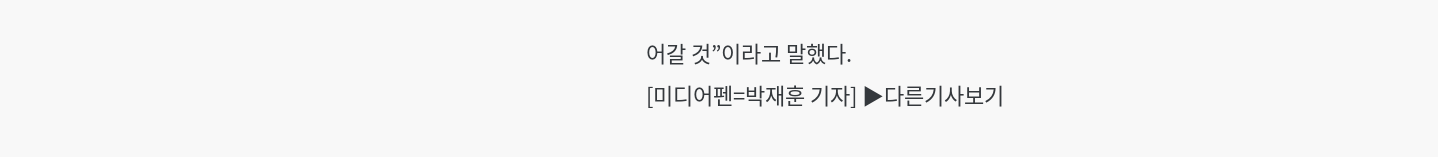어갈 것”이라고 말했다.
[미디어펜=박재훈 기자] ▶다른기사보기